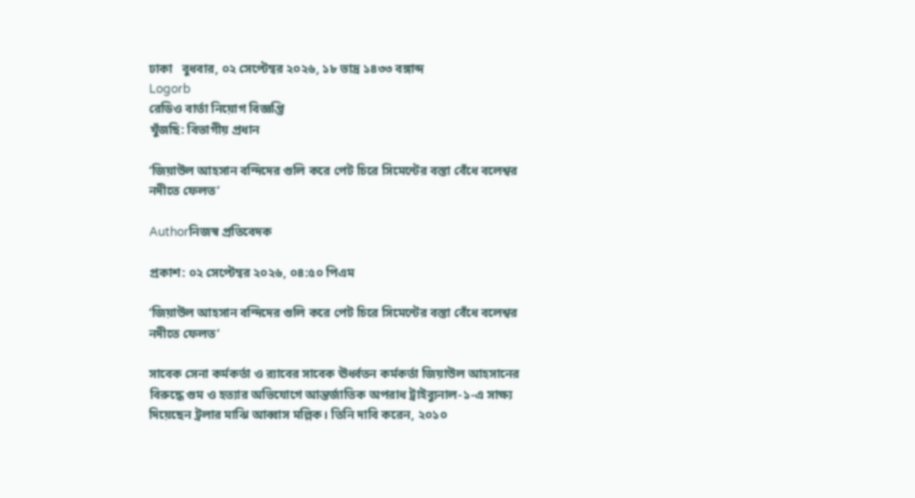ঢাকা   বুধবার, ০২ সেপ্টেম্বর ২০২৬, ১৮ ভাদ্র ১৪৩৩ বঙ্গাব্দ
Logorb
রেডিও বার্তা নিয়োগ বিজ্ঞপ্তি
খুঁজছি: বিভাগীয় প্রধান

‘জিয়াউল আহসান বন্দিদের গুলি করে পেট চিরে সিমেন্টের বস্তা বেঁধে বলেশ্বর নদীতে ফেলত’

Authorনিজস্ব প্রতিবেদক

প্রকাশ: ০২ সেপ্টেম্বর ২০২৬, ০৪:৫০ পিএম

‘জিয়াউল আহসান বন্দিদের গুলি করে পেট চিরে সিমেন্টের বস্তা বেঁধে বলেশ্বর নদীতে ফেলত’

সাবেক সেনা কর্মকর্তা ও র‌্যাবের সাবেক ঊর্ধ্বতন কর্মকর্তা জিয়াউল আহসানের বিরুদ্ধে গুম ও হত্যার অভিযোগে আন্তর্জাতিক অপরাধ ট্রাইব্যুনাল-১-এ সাক্ষ্য দিয়েছেন ট্রলার মাঝি আব্বাস মল্লিক। তিনি দাবি করেন, ২০১০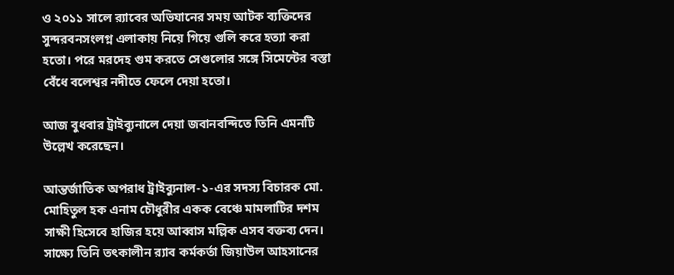ও ২০১১ সালে র‌্যাবের অভিযানের সময় আটক ব্যক্তিদের সুন্দরবনসংলগ্ন এলাকায় নিয়ে গিয়ে গুলি করে হত্যা করা হতো। পরে মরদেহ গুম করতে সেগুলোর সঙ্গে সিমেন্টের বস্তা বেঁধে বলেশ্বর নদীতে ফেলে দেয়া হতো।

আজ বুধবার ট্রাইব্যুনালে দেয়া জবানবন্দিতে তিনি এমনটি উল্লেখ করেছেন।

আন্তর্জাতিক অপরাধ ট্রাইব্যুনাল-১-এর সদস্য বিচারক মো. মোহিতুল হক এনাম চৌধুরীর একক বেঞ্চে মামলাটির দশম সাক্ষী হিসেবে হাজির হয়ে আব্বাস মল্লিক এসব বক্তব্য দেন। সাক্ষ্যে তিনি তৎকালীন র‌্যাব কর্মকর্তা জিয়াউল আহসানের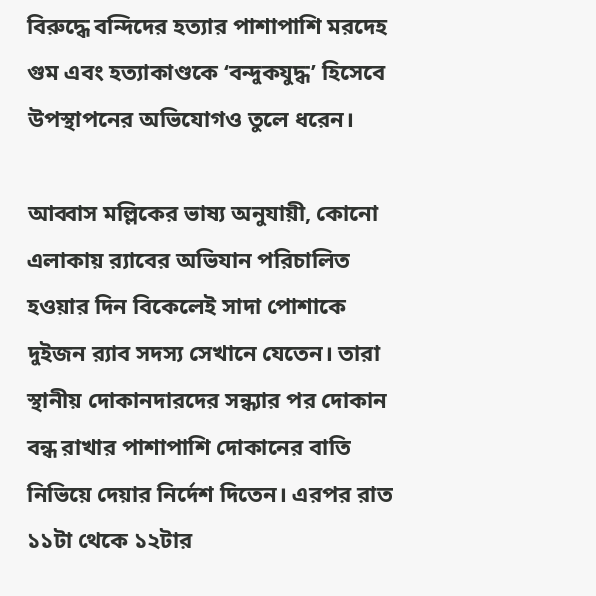বিরুদ্ধে বন্দিদের হত্যার পাশাপাশি মরদেহ গুম এবং হত্যাকাণ্ডকে ‘বন্দুকযুদ্ধ’ হিসেবে উপস্থাপনের অভিযোগও তুলে ধরেন।

আব্বাস মল্লিকের ভাষ্য অনুযায়ী, কোনো এলাকায় র‌্যাবের অভিযান পরিচালিত হওয়ার দিন বিকেলেই সাদা পোশাকে দুইজন র‌্যাব সদস্য সেখানে যেতেন। তারা স্থানীয় দোকানদারদের সন্ধ্যার পর দোকান বন্ধ রাখার পাশাপাশি দোকানের বাতি নিভিয়ে দেয়ার নির্দেশ দিতেন। এরপর রাত ১১টা থেকে ১২টার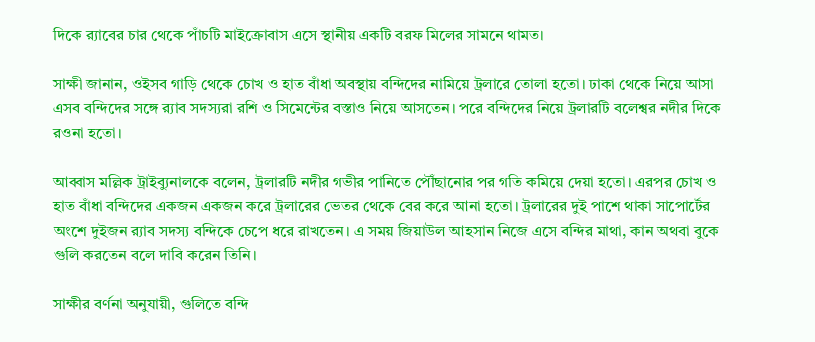দিকে র‌্যাবের চার থেকে পাঁচটি মাইক্রোবাস এসে স্থানীয় একটি বরফ মিলের সামনে থামত।

সাক্ষী জানান, ওইসব গাড়ি থেকে চোখ ও হাত বাঁধা অবস্থায় বন্দিদের নামিয়ে ট্রলারে তোলা হতো। ঢাকা থেকে নিয়ে আসা এসব বন্দিদের সঙ্গে র‌্যাব সদস্যরা রশি ও সিমেন্টের বস্তাও নিয়ে আসতেন। পরে বন্দিদের নিয়ে ট্রলারটি বলেশ্বর নদীর দিকে রওনা হতো।

আব্বাস মল্লিক ট্রাইব্যুনালকে বলেন, ট্রলারটি নদীর গভীর পানিতে পৌঁছানোর পর গতি কমিয়ে দেয়া হতো। এরপর চোখ ও হাত বাঁধা বন্দিদের একজন একজন করে ট্রলারের ভেতর থেকে বের করে আনা হতো। ট্রলারের দুই পাশে থাকা সাপোর্টের অংশে দুইজন র‌্যাব সদস্য বন্দিকে চেপে ধরে রাখতেন। এ সময় জিয়াউল আহসান নিজে এসে বন্দির মাথা, কান অথবা বুকে গুলি করতেন বলে দাবি করেন তিনি।

সাক্ষীর বর্ণনা অনুযায়ী, গুলিতে বন্দি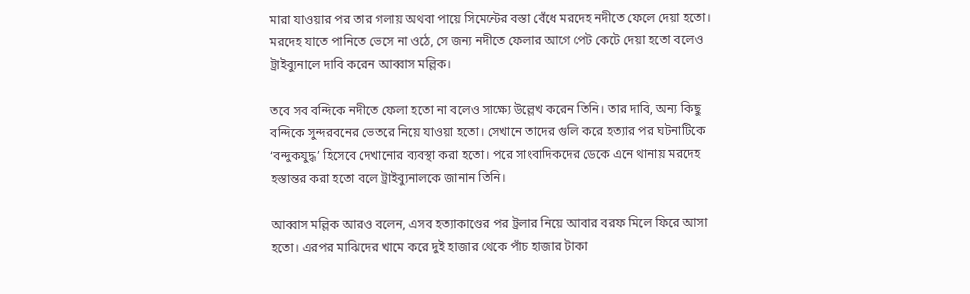মারা যাওয়ার পর তার গলায় অথবা পায়ে সিমেন্টের বস্তা বেঁধে মরদেহ নদীতে ফেলে দেয়া হতো। মরদেহ যাতে পানিতে ভেসে না ওঠে, সে জন্য নদীতে ফেলার আগে পেট কেটে দেয়া হতো বলেও ট্রাইব্যুনালে দাবি করেন আব্বাস মল্লিক।

তবে সব বন্দিকে নদীতে ফেলা হতো না বলেও সাক্ষ্যে উল্লেখ করেন তিনি। তার দাবি, অন্য কিছু বন্দিকে সুন্দরবনের ভেতরে নিয়ে যাওয়া হতো। সেখানে তাদের গুলি করে হত্যার পর ঘটনাটিকে ‘বন্দুকযুদ্ধ’ হিসেবে দেখানোর ব্যবস্থা করা হতো। পরে সাংবাদিকদের ডেকে এনে থানায় মরদেহ হস্তান্তর করা হতো বলে ট্রাইব্যুনালকে জানান তিনি।

আব্বাস মল্লিক আরও বলেন, এসব হত্যাকাণ্ডের পর ট্রলার নিয়ে আবার বরফ মিলে ফিরে আসা হতো। এরপর মাঝিদের খামে করে দুই হাজার থেকে পাঁচ হাজার টাকা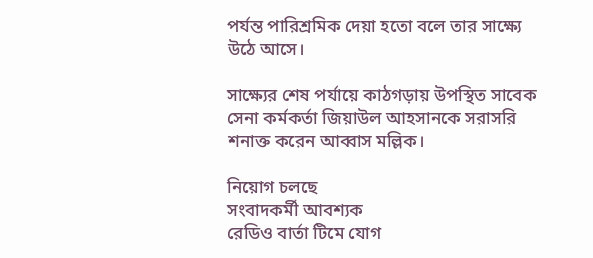পর্যন্ত পারিশ্রমিক দেয়া হতো বলে তার সাক্ষ্যে উঠে আসে।

সাক্ষ্যের শেষ পর্যায়ে কাঠগড়ায় উপস্থিত সাবেক সেনা কর্মকর্তা জিয়াউল আহসানকে সরাসরি শনাক্ত করেন আব্বাস মল্লিক।

নিয়োগ চলছে
সংবাদকর্মী আবশ্যক
রেডিও বার্তা টিমে যোগ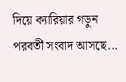দিয়ে ক্যারিয়ার গড়ুন
পরবর্তী সংবাদ আসছে...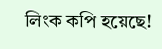লিংক কপি হয়েছে!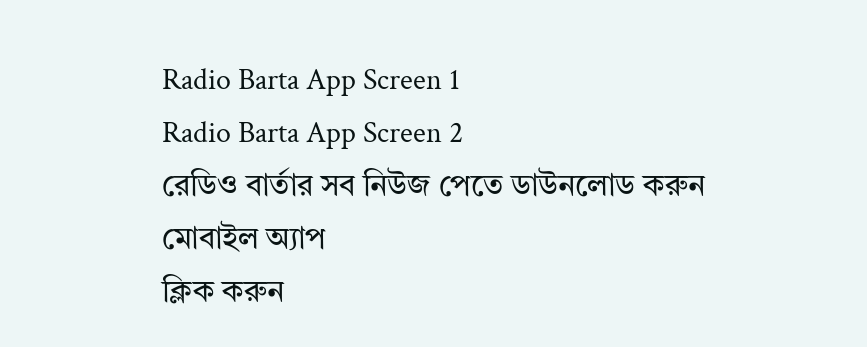Radio Barta App Screen 1
Radio Barta App Screen 2
রেডিও বার্তার সব নিউজ পেতে ডাউনলোড করুন মোবাইল অ্যাপ
ক্লিক করুন